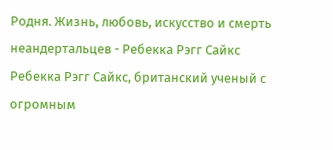Родня. Жизнь, любовь, искусство и смерть неандертальцев - Ребекка Рэгг Сайкс
Ребекка Рэгг Сайкс, британский ученый с огромным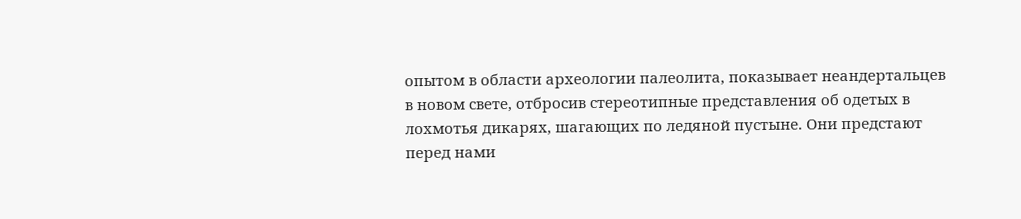опытом в области археологии палеолита, показывает неандертальцев в новом свете, отбросив стереотипные представления об одетых в лохмотья дикарях, шагающих по ледяной пустыне. Они предстают перед нами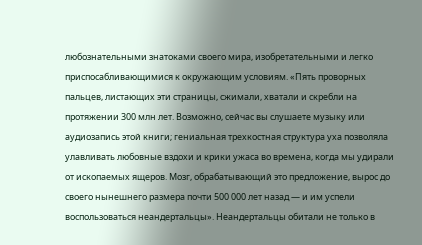любознательными знатоками своего мира, изобретательными и легко приспосабливающимися к окружающим условиям. «Пять проворных пальцев, листающих эти страницы, сжимали, хватали и скребли на протяжении 300 млн лет. Возможно, сейчас вы слушаете музыку или аудиозапись этой книги; гениальная трехкостная структура уха позволяла улавливать любовные вздохи и крики ужаса во времена, когда мы удирали от ископаемых ящеров. Мозг, обрабатывающий это предложение, вырос до своего нынешнего размера почти 500 000 лет назад — и им успели воспользоваться неандертальцы». Неандертальцы обитали не только в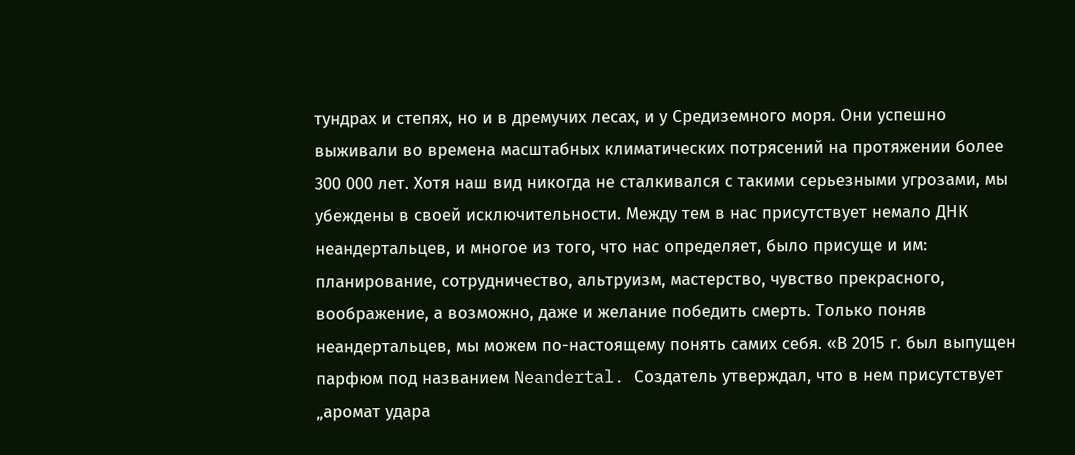тундрах и степях, но и в дремучих лесах, и у Средиземного моря. Они успешно выживали во времена масштабных климатических потрясений на протяжении более 300 000 лет. Хотя наш вид никогда не сталкивался с такими серьезными угрозами, мы убеждены в своей исключительности. Между тем в нас присутствует немало ДНК неандертальцев, и многое из того, что нас определяет, было присуще и им: планирование, сотрудничество, альтруизм, мастерство, чувство прекрасного, воображение, а возможно, даже и желание победить смерть. Только поняв неандертальцев, мы можем по-настоящему понять самих себя. «В 2015 г. был выпущен парфюм под названием Neandertal. Создатель утверждал, что в нем присутствует „аромат удара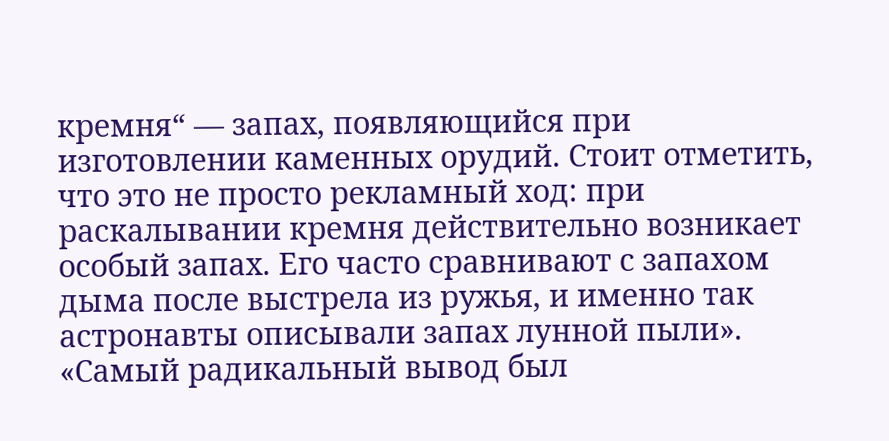кремня“ — запах, появляющийся при изготовлении каменных орудий. Стоит отметить, что это не просто рекламный ход: при раскалывании кремня действительно возникает особый запах. Его часто сравнивают с запахом дыма после выстрела из ружья, и именно так астронавты описывали запах лунной пыли». «Самый радикальный вывод был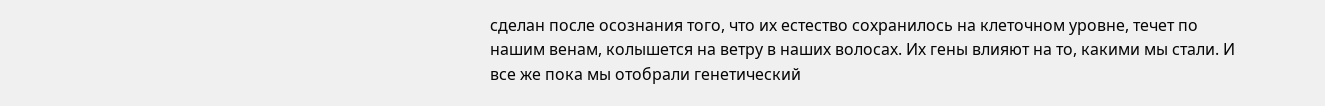сделан после осознания того, что их естество сохранилось на клеточном уровне, течет по нашим венам, колышется на ветру в наших волосах. Их гены влияют на то, какими мы стали. И все же пока мы отобрали генетический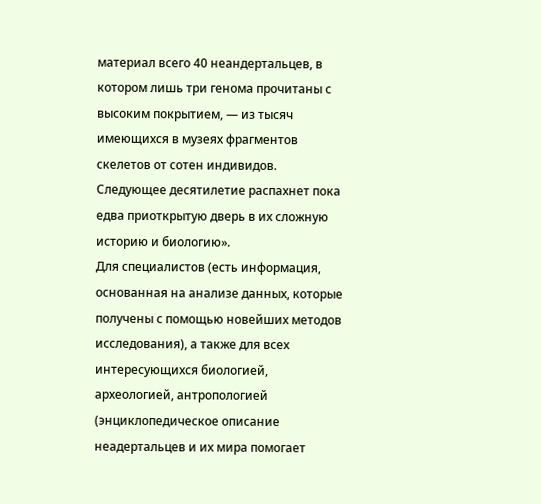материал всего 40 неандертальцев, в котором лишь три генома прочитаны с высоким покрытием, — из тысяч имеющихся в музеях фрагментов скелетов от сотен индивидов. Следующее десятилетие распахнет пока едва приоткрытую дверь в их сложную историю и биологию».
Для специалистов (есть информация, основанная на анализе данных, которые получены с помощью новейших методов исследования), а также для всех интересующихся биологией, археологией, антропологией (энциклопедическое описание неадертальцев и их мира помогает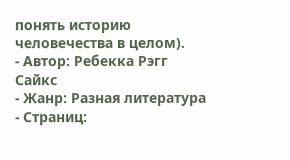понять историю человечества в целом).
- Автор: Ребекка Рэгг Сайкс
- Жанр: Разная литература
- Страниц: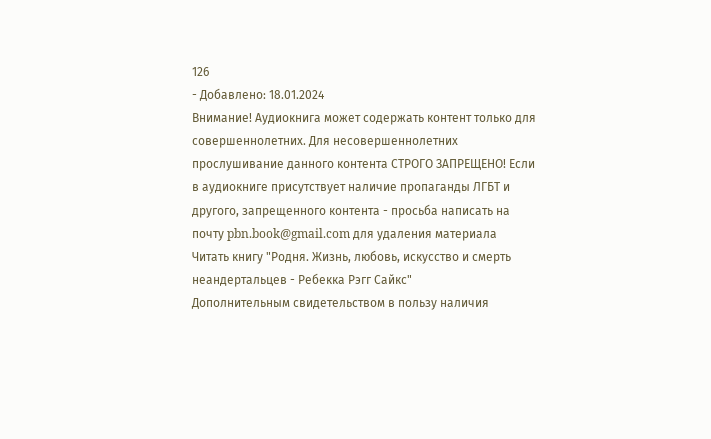126
- Добавлено: 18.01.2024
Внимание! Аудиокнига может содержать контент только для совершеннолетних. Для несовершеннолетних прослушивание данного контента СТРОГО ЗАПРЕЩЕНО! Если в аудиокниге присутствует наличие пропаганды ЛГБТ и другого, запрещенного контента - просьба написать на почту pbn.book@gmail.com для удаления материала
Читать книгу "Родня. Жизнь, любовь, искусство и смерть неандертальцев - Ребекка Рэгг Сайкс"
Дополнительным свидетельством в пользу наличия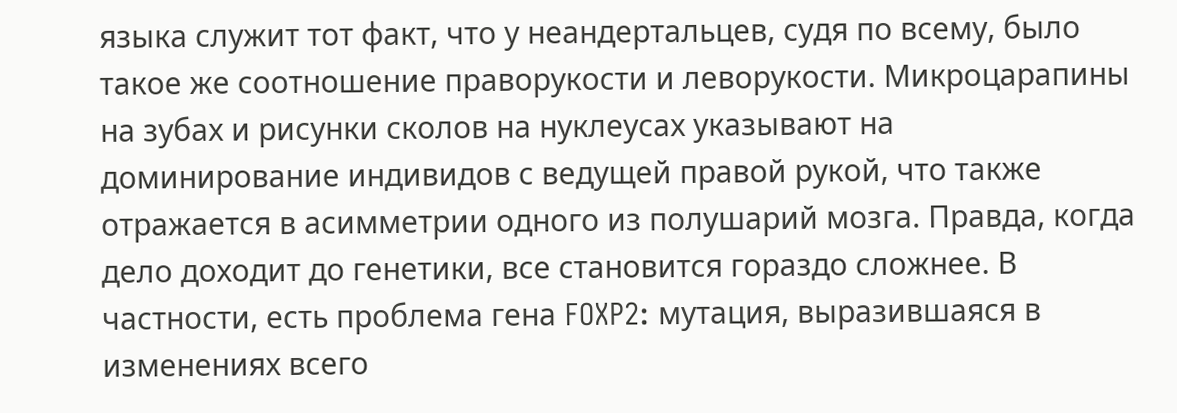языка служит тот факт, что у неандертальцев, судя по всему, было такое же соотношение праворукости и леворукости. Микроцарапины на зубах и рисунки сколов на нуклеусах указывают на доминирование индивидов с ведущей правой рукой, что также отражается в асимметрии одного из полушарий мозга. Правда, когда дело доходит до генетики, все становится гораздо сложнее. В частности, есть проблема гена FOXP2: мутация, выразившаяся в изменениях всего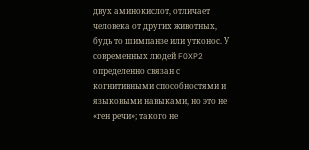двух аминокислот, отличает человека от других животных, будь то шимпанзе или утконос. У современных людей FOXP2 определенно связан с когнитивными способностями и языковыми навыками, но это не «ген речи»; такого не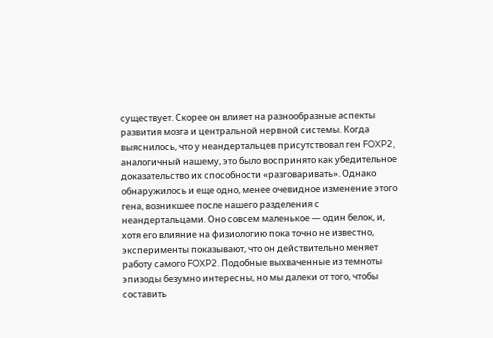существует. Скорее он влияет на разнообразные аспекты развития мозга и центральной нервной системы. Когда выяснилось, что у неандертальцев присутствовал ген FOXP2, аналогичный нашему, это было воспринято как убедительное доказательство их способности «разговаривать». Однако обнаружилось и еще одно, менее очевидное изменение этого гена, возникшее после нашего разделения с неандертальцами. Оно совсем маленькое — один белок, и, хотя его влияние на физиологию пока точно не известно, эксперименты показывают, что он действительно меняет работу самого FOXP2. Подобные выхваченные из темноты эпизоды безумно интересны, но мы далеки от того, чтобы составить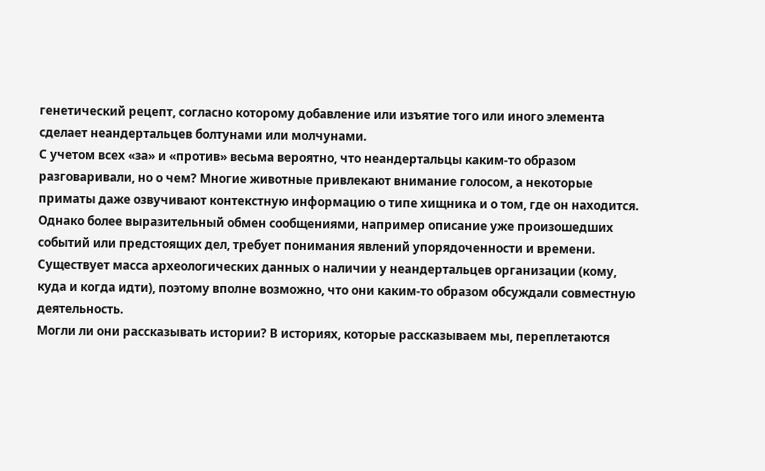генетический рецепт, согласно которому добавление или изъятие того или иного элемента сделает неандертальцев болтунами или молчунами.
С учетом всех «за» и «против» весьма вероятно, что неандертальцы каким-то образом разговаривали, но о чем? Многие животные привлекают внимание голосом, а некоторые приматы даже озвучивают контекстную информацию о типе хищника и о том, где он находится. Однако более выразительный обмен сообщениями, например описание уже произошедших событий или предстоящих дел, требует понимания явлений упорядоченности и времени. Существует масса археологических данных о наличии у неандертальцев организации (кому, куда и когда идти), поэтому вполне возможно, что они каким-то образом обсуждали совместную деятельность.
Могли ли они рассказывать истории? В историях, которые рассказываем мы, переплетаются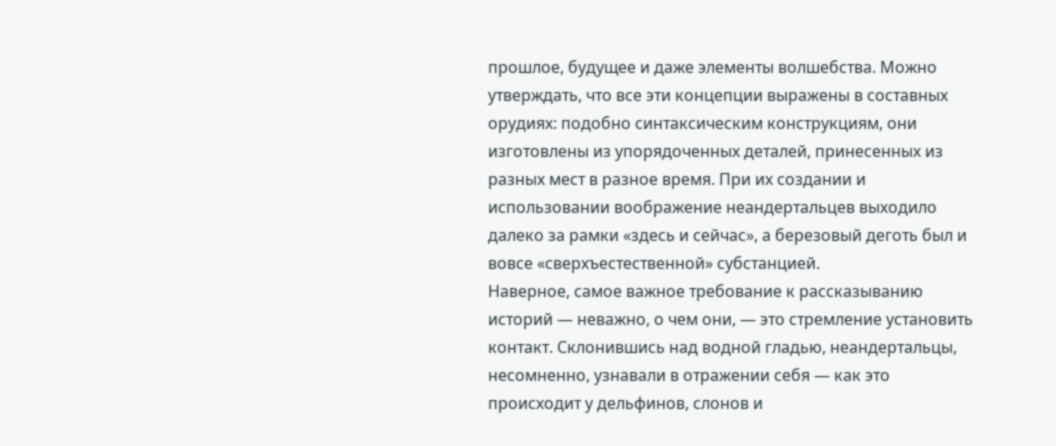прошлое, будущее и даже элементы волшебства. Можно утверждать, что все эти концепции выражены в составных орудиях: подобно синтаксическим конструкциям, они изготовлены из упорядоченных деталей, принесенных из разных мест в разное время. При их создании и использовании воображение неандертальцев выходило далеко за рамки «здесь и сейчас», а березовый деготь был и вовсе «сверхъестественной» субстанцией.
Наверное, самое важное требование к рассказыванию историй — неважно, о чем они, — это стремление установить контакт. Склонившись над водной гладью, неандертальцы, несомненно, узнавали в отражении себя — как это происходит у дельфинов, слонов и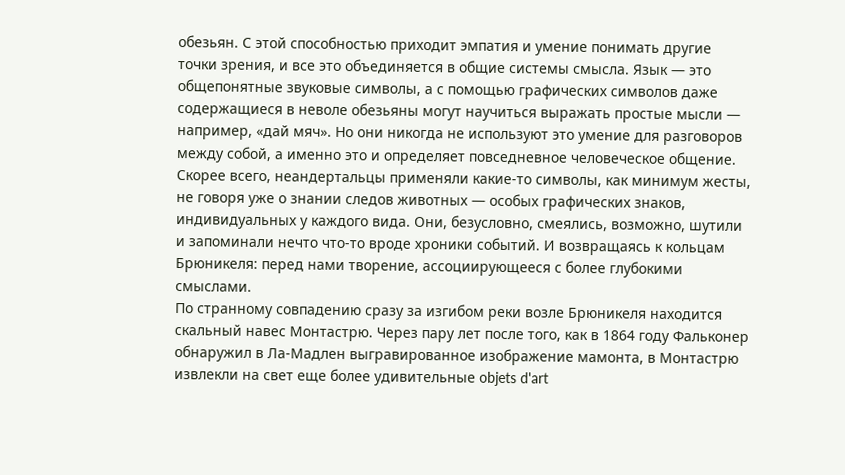обезьян. С этой способностью приходит эмпатия и умение понимать другие точки зрения, и все это объединяется в общие системы смысла. Язык — это общепонятные звуковые символы, а с помощью графических символов даже содержащиеся в неволе обезьяны могут научиться выражать простые мысли — например, «дай мяч». Но они никогда не используют это умение для разговоров между собой, а именно это и определяет повседневное человеческое общение. Скорее всего, неандертальцы применяли какие-то символы, как минимум жесты, не говоря уже о знании следов животных — особых графических знаков, индивидуальных у каждого вида. Они, безусловно, смеялись, возможно, шутили и запоминали нечто что-то вроде хроники событий. И возвращаясь к кольцам Брюникеля: перед нами творение, ассоциирующееся с более глубокими смыслами.
По странному совпадению сразу за изгибом реки возле Брюникеля находится скальный навес Монтастрю. Через пару лет после того, как в 1864 году Фальконер обнаружил в Ла-Мадлен выгравированное изображение мамонта, в Монтастрю извлекли на свет еще более удивительные objets d'art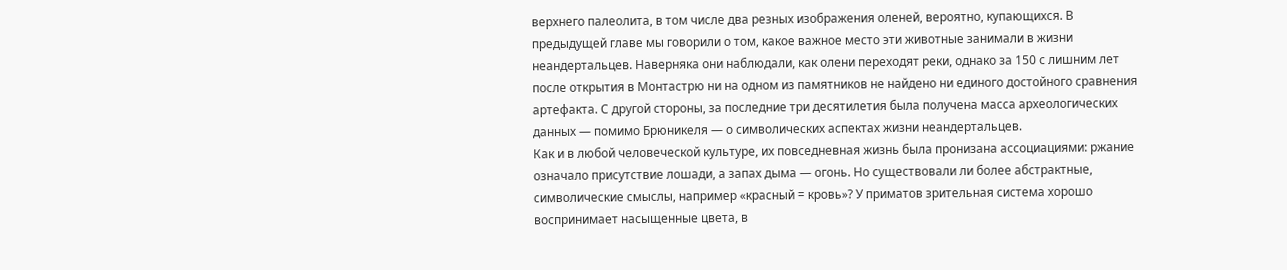верхнего палеолита, в том числе два резных изображения оленей, вероятно, купающихся. В предыдущей главе мы говорили о том, какое важное место эти животные занимали в жизни неандертальцев. Наверняка они наблюдали, как олени переходят реки, однако за 150 с лишним лет после открытия в Монтастрю ни на одном из памятников не найдено ни единого достойного сравнения артефакта. С другой стороны, за последние три десятилетия была получена масса археологических данных — помимо Брюникеля — о символических аспектах жизни неандертальцев.
Как и в любой человеческой культуре, их повседневная жизнь была пронизана ассоциациями: ржание означало присутствие лошади, а запах дыма — огонь. Но существовали ли более абстрактные, символические смыслы, например «красный = кровь»? У приматов зрительная система хорошо воспринимает насыщенные цвета, в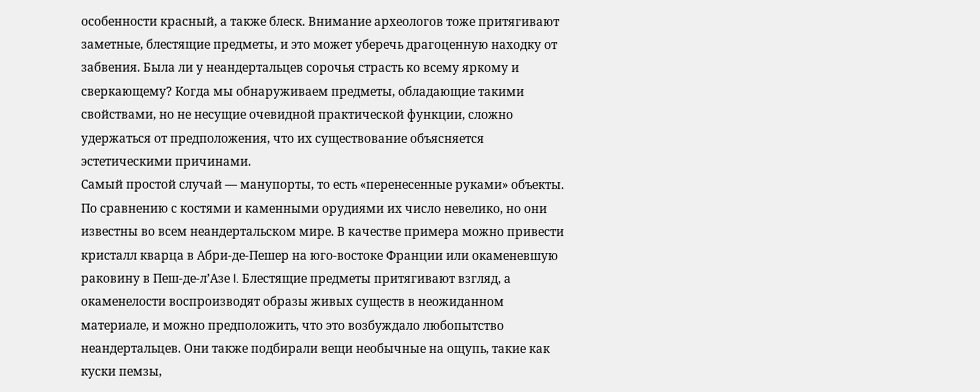особенности красный, а также блеск. Внимание археологов тоже притягивают заметные, блестящие предметы, и это может уберечь драгоценную находку от забвения. Была ли у неандертальцев сорочья страсть ко всему яркому и сверкающему? Когда мы обнаруживаем предметы, обладающие такими свойствами, но не несущие очевидной практической функции, сложно удержаться от предположения, что их существование объясняется эстетическими причинами.
Самый простой случай — манупорты, то есть «перенесенные руками» объекты. По сравнению с костями и каменными орудиями их число невелико, но они известны во всем неандертальском мире. В качестве примера можно привести кристалл кварца в Абри-де-Пешер на юго-востоке Франции или окаменевшую раковину в Пеш-де-лʼАзе I. Блестящие предметы притягивают взгляд, а окаменелости воспроизводят образы живых существ в неожиданном материале, и можно предположить, что это возбуждало любопытство неандертальцев. Они также подбирали вещи необычные на ощупь, такие как куски пемзы,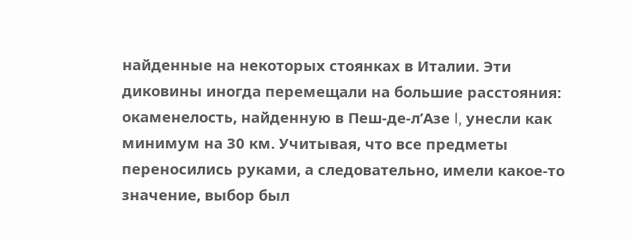найденные на некоторых стоянках в Италии. Эти диковины иногда перемещали на большие расстояния: окаменелость, найденную в Пеш-де-лʼАзе I, унесли как минимум на 30 км. Учитывая, что все предметы переносились руками, а следовательно, имели какое-то значение, выбор был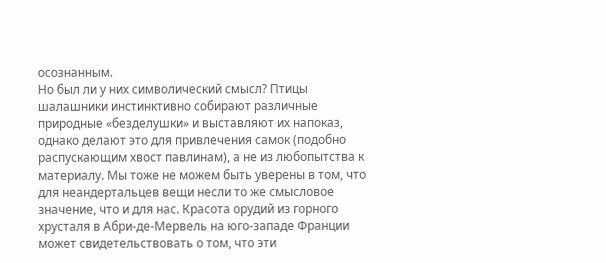осознанным.
Но был ли у них символический смысл? Птицы шалашники инстинктивно собирают различные природные «безделушки» и выставляют их напоказ, однако делают это для привлечения самок (подобно распускающим хвост павлинам), а не из любопытства к материалу. Мы тоже не можем быть уверены в том, что для неандертальцев вещи несли то же смысловое значение, что и для нас. Красота орудий из горного хрусталя в Абри-де-Мервель на юго-западе Франции может свидетельствовать о том, что эти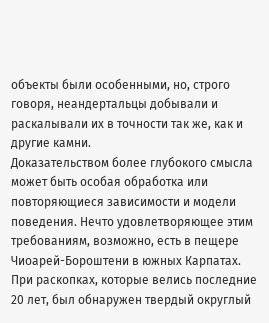объекты были особенными, но, строго говоря, неандертальцы добывали и раскалывали их в точности так же, как и другие камни.
Доказательством более глубокого смысла может быть особая обработка или повторяющиеся зависимости и модели поведения. Нечто удовлетворяющее этим требованиям, возможно, есть в пещере Чиоарей-Бороштени в южных Карпатах. При раскопках, которые велись последние 20 лет, был обнаружен твердый округлый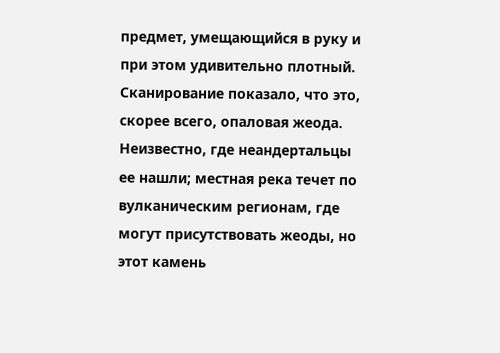предмет, умещающийся в руку и при этом удивительно плотный. Сканирование показало, что это, скорее всего, опаловая жеода. Неизвестно, где неандертальцы ее нашли; местная река течет по вулканическим регионам, где могут присутствовать жеоды, но этот камень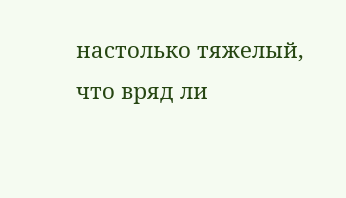настолько тяжелый, что вряд ли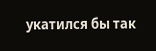укатился бы так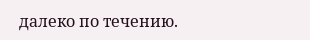далеко по течению.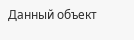Данный объект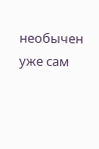необычен уже сам